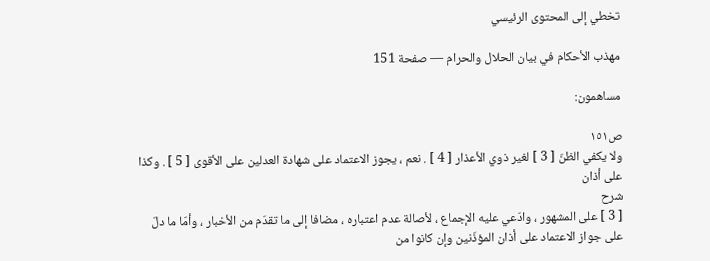تخطي إلى المحتوى الرئيسي

مهذب الأحكام في بيان الحلال والحرام — صفحة 151

مساهمون:

ص١٥١
ولا يكفي الظنّ [ 3 ] لغير ذوي الأعذار [ 4 ] . نعم ، يجوز الاعتماد على شهادة العدلين على الأقوى [ 5 ] . وكذا على أذان
شرح
[ 3 ] على المشهور ، وادّعي عليه الإجماع ، لأصالة عدم اعتباره ، مضافا إلى ما تقدّم من الأخبار ، وأمّا ما دلّ على جواز الاعتماد على أذان المؤذّنين وإن كانوا من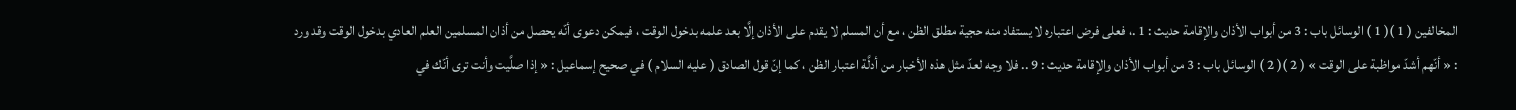المخالفين ( 1 )( 1 ) الوسائل باب : 3 من أبواب الأذان والإقامة حديث : 1 .، فعلى فرض اعتباره لا يستفاد منه حجية مطلق الظن ، مع أن المسلم لا يقدم على الأذان إلَّا بعد علمه بدخول الوقت ، فيمكن دعوى أنّه يحصل من أذان المسلمين العلم العادي بدخول الوقت وقد ورد : « أنّهم أشدّ مواظبة على الوقت » ( 2 )( 2 ) الوسائل باب : 3 من أبواب الأذان والإقامة حديث : 9 .. فلا وجه لعدّ مثل هذه الأخبار من أدلَّة اعتبار الظن ، كما إنّ قول الصادق ( عليه السلام ) في صحيح إسماعيل : « إذا صلَّيت وأنت ترى أنّك في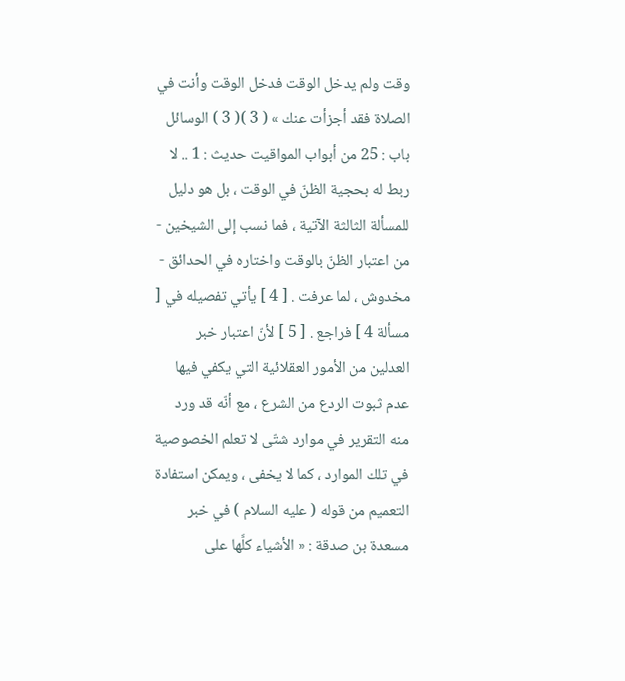وقت ولم يدخل الوقت فدخل الوقت وأنت في الصلاة فقد أجزأت عنك » ( 3 )( 3 ) الوسائل باب : 25 من أبواب المواقيت حديث : 1 .. لا ربط له بحجية الظنّ في الوقت ، بل هو دليل للمسألة الثالثة الآتية ، فما نسب إلى الشيخين - من اعتبار الظنّ بالوقت واختاره في الحدائق - مخدوش ، لما عرفت . [ 4 ] يأتي تفصيله في [ مسألة 4 ] فراجع . [ 5 ] لأنّ اعتبار خبر العدلين من الأمور العقلائية التي يكفي فيها عدم ثبوت الردع من الشرع ، مع أنّه قد ورد منه التقرير في موارد شتّى لا تعلم الخصوصية في تلك الموارد ، كما لا يخفى ، ويمكن استفادة التعميم من قوله ( عليه السلام ) في خبر مسعدة بن صدقة : « الأشياء كلَّها على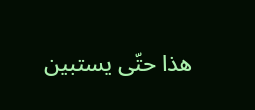هذا حتّى يستبين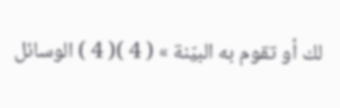لك أو تقوم به البيّنة » ( 4 )( 4 ) الوسائل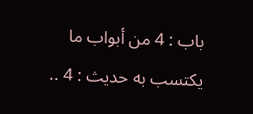باب : 4 من أبواب ما يكتسب به حديث : 4 ..